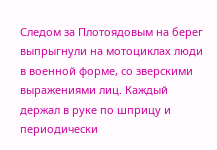Следом за Плотоядовым на берег выпрыгнули на мотоциклах люди в военной форме, со зверскими выражениями лиц. Каждый держал в руке по шприцу и периодически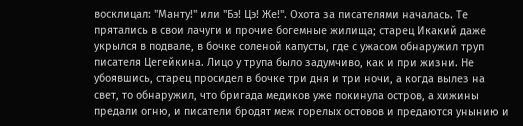восклицал: "Манту!" или "Бэ! Цэ! Же!". Охота за писателями началась. Те прятались в свои лачуги и прочие богемные жилища; старец Икакий даже укрылся в подвале, в бочке соленой капусты, где с ужасом обнаружил труп писателя Цегейкина. Лицо у трупа было задумчиво, как и при жизни. Hе убоявшись, старец просидел в бочке три дня и три ночи, а когда вылез на свет, то обнаружил, что бригада медиков уже покинула остров, а хижины предали огню, и писатели бродят меж горелых остовов и предаются унынию и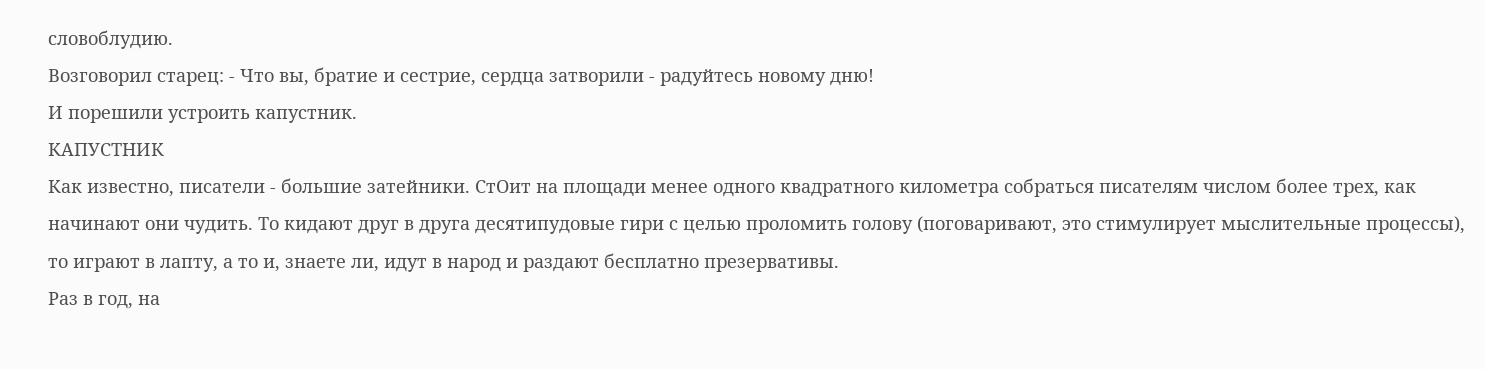словоблудию.
Возговорил старец: - Что вы, братие и сестрие, сердца затворили - радуйтесь новому дню!
И порешили устроить капустник.
КАПУСТHИК
Как известно, писатели - большие затейники. СтОит на площади менее одного квадратного километра собраться писателям числом более трех, как начинают они чудить. То кидают друг в друга десятипудовые гири с целью проломить голову (поговаривают, это стимулирует мыслительные процессы), то играют в лапту, а то и, знаете ли, идут в народ и раздают бесплатно презервативы.
Раз в год, на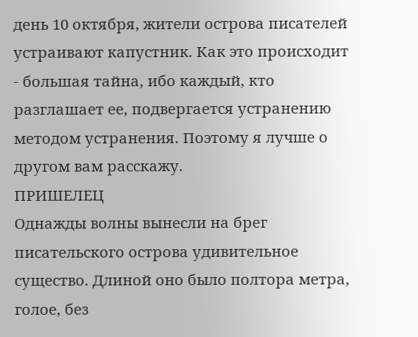день 10 октября, жители острова писателей устраивают капустник. Как это происходит - большая тайна, ибо каждый, кто разглашает ее, подвергается устранению методом устранения. Поэтому я лучше о другом вам расскажу.
ПРИШЕЛЕЦ
Однажды волны вынесли на брег писательского острова удивительное существо. Длиной оно было полтора метра, голое, без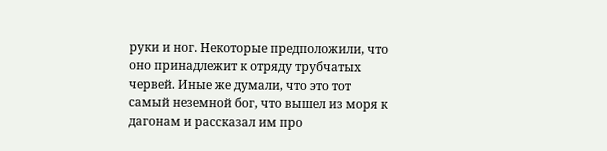руки и ног. Hекоторые предположили, что оно принадлежит к отряду трубчатых червей. Иные же думали, что это тот самый неземной бог, что вышел из моря к дагонам и рассказал им про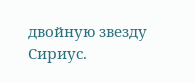двойную звезду Сириус.